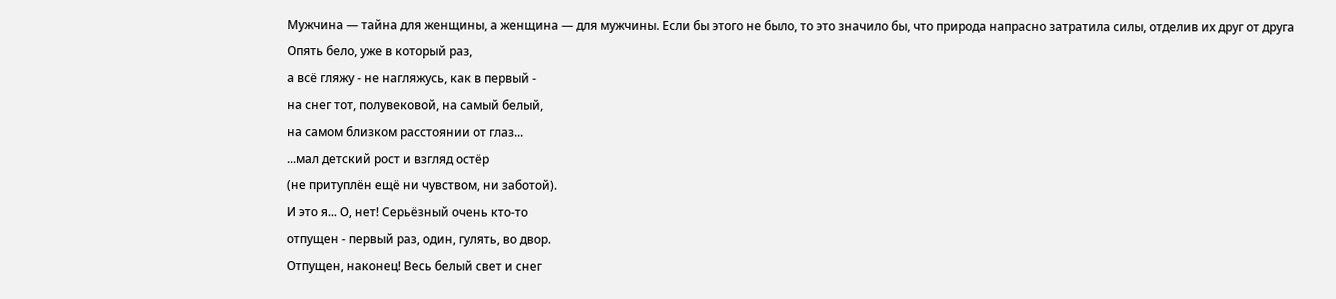Мужчина — тайна для женщины, а женщина — для мужчины. Если бы этого не было, то это значило бы, что природа напрасно затратила силы, отделив их друг от друга
Опять бело, уже в который раз,
а всё гляжу - не нагляжусь, как в первый -
на снег тот, полувековой, на самый белый,
на самом близком расстоянии от глаз...
...мал детский рост и взгляд остёр
(не притуплён ещё ни чувством, ни заботой).
И это я... О, нет! Серьёзный очень кто-то
отпущен - первый раз, один, гулять, во двор.
Отпущен, наконец! Весь белый свет и снег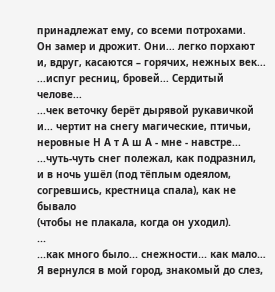принадлежат ему, со всеми потрохами.
Он замер и дрожит. Они... легко порхают
и, вдруг, касаются – горячих, нежных век...
...испуг ресниц, бровей... Сердитый челове...
...чек веточку берёт дырявой рукавичкой
и... чертит на снегу магические, птичьи,
неровные Н А т А ш А - мне - навстре...
...чуть-чуть снег полежал, как подразнил,
и в ночь ушёл (под тёплым одеялом,
согревшись, крестница спала), как не бывало
(чтобы не плакала, когда он уходил).
...
...как много было... снежности... как мало…
Я вернулся в мой город, знакомый до слез,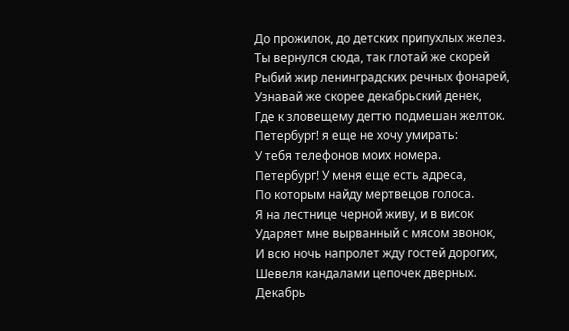До прожилок, до детских припухлых желез.
Ты вернулся сюда, так глотай же скорей
Рыбий жир ленинградских речных фонарей,
Узнавай же скорее декабрьский денек,
Где к зловещему дегтю подмешан желток.
Петербург! я еще не хочу умирать:
У тебя телефонов моих номера.
Петербург! У меня еще есть адреса,
По которым найду мертвецов голоса.
Я на лестнице черной живу, и в висок
Ударяет мне вырванный с мясом звонок,
И всю ночь напролет жду гостей дорогих,
Шевеля кандалами цепочек дверных.
Декабрь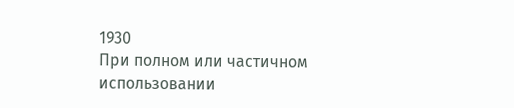1930
При полном или частичном использовании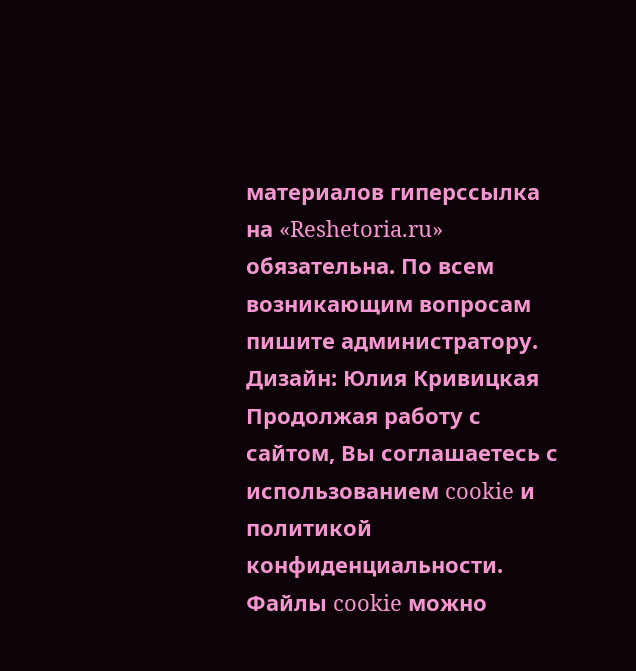материалов гиперссылка на «Reshetoria.ru» обязательна. По всем возникающим вопросам пишите администратору.
Дизайн: Юлия Кривицкая
Продолжая работу с сайтом, Вы соглашаетесь с использованием cookie и политикой конфиденциальности. Файлы cookie можно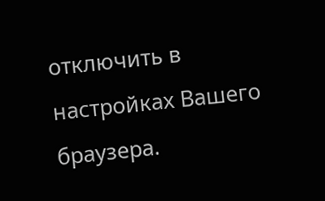отключить в настройках Вашего браузера.